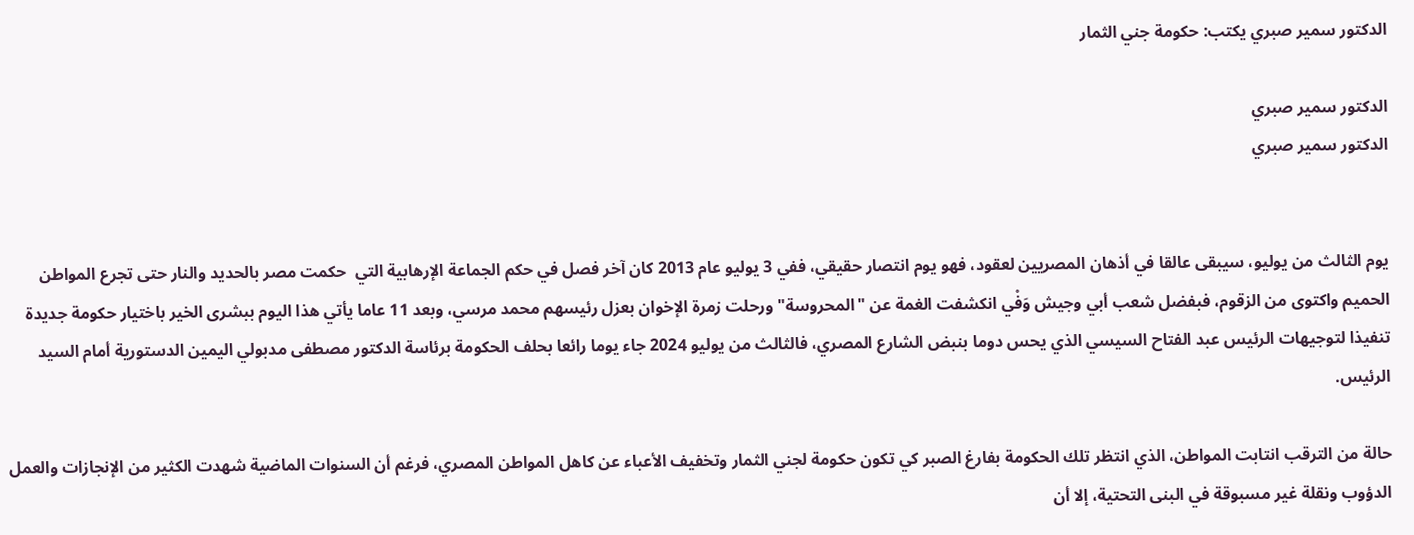الدكتور سمير صبري يكتب: حكومة جني الثمار

الدكتور سمير صبري
الدكتور سمير صبري


يوم الثالث من يوليو، سيبقى عالقا في أذهان المصريين لعقود، فهو يوم انتصار حقيقي، ففي 3 يوليو عام 2013 كان آخر فصل في حكم الجماعة الإرهابية التي  حكمت مصر بالحديد والنار حتى تجرع المواطن الحميم واكتوى من الزقوم، فبفضل شعب أبي وجيش وَفْي انكشفت الغمة عن "المحروسة" ورحلت زمرة الإخوان بعزل رئيسهم محمد مرسي، وبعد 11 عاما يأتي هذا اليوم ببشرى الخير باختيار حكومة جديدة تنفيذا لتوجيهات الرئيس عبد الفتاح السيسي الذي يحس دوما بنبض الشارع المصري، فالثالث من يوليو 2024 جاء يوما رائعا بحلف الحكومة برئاسة الدكتور مصطفى مدبولي اليمين الدستورية أمام السيد الرئيس.

حالة من الترقب انتابت المواطن، الذي انتظر تلك الحكومة بفارغ الصبر كي تكون حكومة لجني الثمار وتخفيف الأعباء عن كاهل المواطن المصري، فرغم أن السنوات الماضية شهدت الكثير من الإنجازات والعمل الدؤوب ونقلة غير مسبوقة في البنى التحتية، إلا أن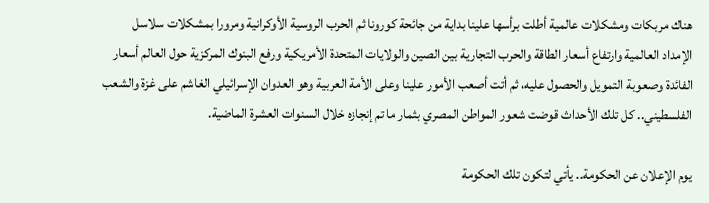هناك مربكات ومشكلات عالمية أطلت برأسها علينا بداية من جائحة كورونا ثم الحرب الروسية الأوكرانية ومرورا بمشكلات سلاسل الإمداد العالمية وارتفاع أسعار الطاقة والحرب التجارية بين الصين والولايات المتحدة الأمريكية ورفع البنوك المركزية حول العالم أسعار الفائدة وصعوبة التمويل والحصول عليه، ثم أتت أصعب الأمور علينا وعلى الأمة العربية وهو العدوان الإسرائيلي الغاشم على غزة والشعب الفلسطيني.. كل تلك الأحداث قوضت شعور المواطن المصري بثمار ما تم إنجازه خلال السنوات العشرة الماضية.

يوم الإعلان عن الحكومة.. يأتي لتكون تلك الحكومة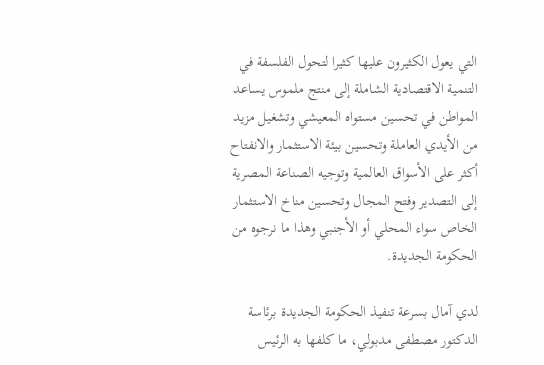التي يعول الكثيرون عليها كثيرا لتحول الفلسفة في التنمية الاقتصادية الشاملة إلى منتج ملموس يساعد المواطن في تحسين مستواه المعيشي وتشغيل مزيد من الأيدي العاملة وتحسين بيئة الاستثمار والانفتاح أكثر على الأسواق العالمية وتوجيه الصناعة المصرية إلى التصدير وفتح المجال وتحسين مناخ الاستثمار الخاص سواء المحلي أو الأجنبي وهذا ما نرجوه من الحكومة الجديدة.

لدي آمال بسرعة تنفيذ الحكومة الجديدة برئاسة الدكتور مصطفى مدبولي، ما كلفها به الرئيس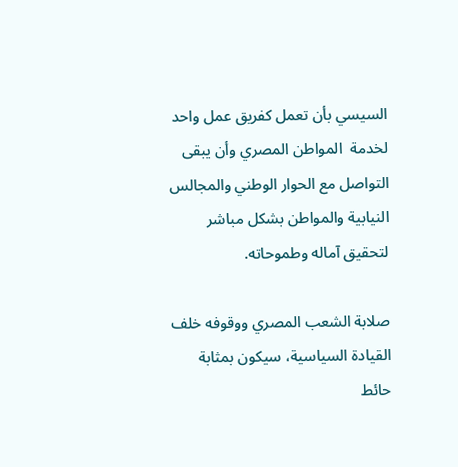السيسي بأن تعمل كفريق عمل واحد لخدمة  المواطن المصري وأن يبقى التواصل مع الحوار الوطني والمجالس النيابية والمواطن بشكل مباشر لتحقيق آماله وطموحاته.

صلابة الشعب المصري ووقوفه خلف القيادة السياسية، سيكون بمثابة حائط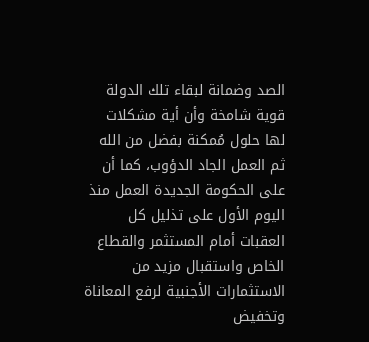الصد وضمانة لبقاء تلك الدولة قوية شامخة وأن أية مشكلات لها حلول مُمكنة بفضل من الله ثم العمل الجاد الدؤوب، كما أن على الحكومة الجديدة العمل منذ اليوم الأول على تذليل كل العقبات أمام المستثمر والقطاع الخاص واستقبال مزيد من الاستثمارات الأجنبية لرفع المعاناة وتخفيض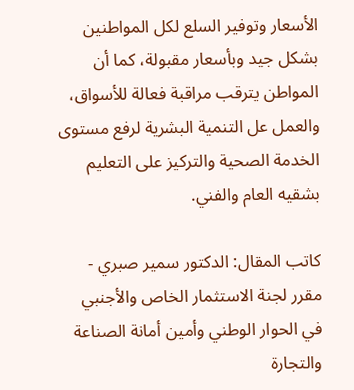الأسعار وتوفير السلع لكل المواطنين بشكل جيد وبأسعار مقبولة، كما أن المواطن يترقب مراقبة فعالة للأسواق، والعمل عل التنمية البشرية لرفع مستوى الخدمة الصحية والتركيز على التعليم بشقيه العام والفني.

كاتب المقال: الدكتور سمير صبري - مقرر لجنة الاستثمار الخاص والأجنبي في الحوار الوطني وأمين أمانة الصناعة والتجارة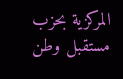المركزية بحزب مستقبل وطن